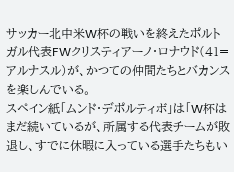サッカー北中米W杯の戦いを終えたポルトガル代表FWクリスティアーノ・ロナウド(41=アルナスル)が、かつての仲間たちとバカンスを楽しんでいる。
スペイン紙「ムンド・デポルティボ」は「W杯はまだ続いているが、所属する代表チームが敗退し、すでに休暇に入っている選手たちもい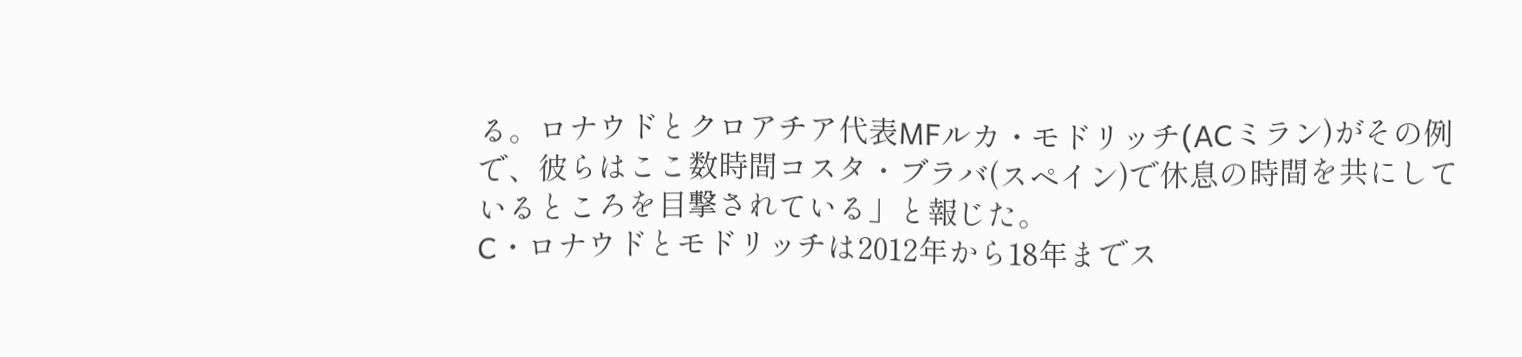る。ロナウドとクロアチア代表MFルカ・モドリッチ(ACミラン)がその例で、彼らはここ数時間コスタ・ブラバ(スペイン)で休息の時間を共にしているところを目撃されている」と報じた。
C・ロナウドとモドリッチは2012年から18年までス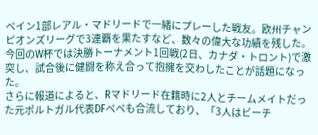ペイン1部レアル・マドリードで一緒にプレーした戦友。欧州チャンピオンズリーグで3連覇を果たすなど、数々の偉大な功績を残した。今回のW杯では決勝トーナメント1回戦(2日、カナダ・トロント)で激突し、試合後に健闘を称え合って抱擁を交わしたことが話題になった。
さらに報道によると、Rマドリード在籍時に2人とチームメイトだった元ポルトガル代表DFペペも合流しており、「3人はビーチ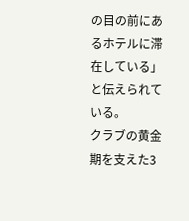の目の前にあるホテルに滞在している」と伝えられている。
クラブの黄金期を支えた3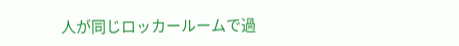人が同じロッカールームで過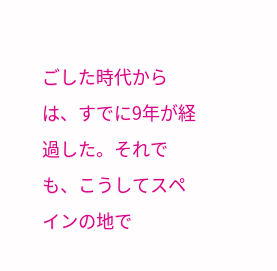ごした時代からは、すでに9年が経過した。それでも、こうしてスペインの地で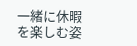一緒に休暇を楽しむ姿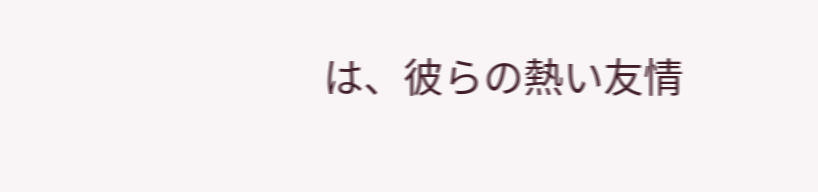は、彼らの熱い友情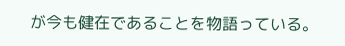が今も健在であることを物語っている。